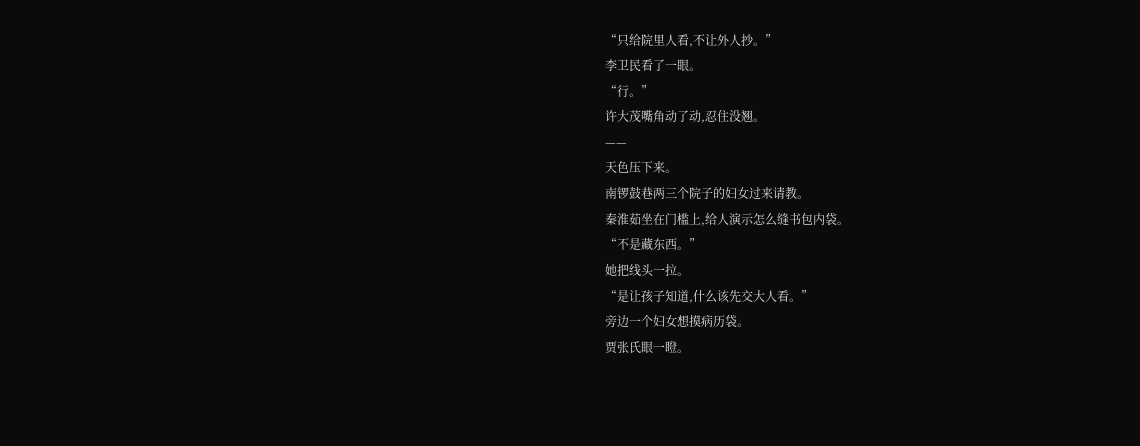“只给院里人看,不让外人抄。”
李卫民看了一眼。
“行。”
许大茂嘴角动了动,忍住没翘。
——
天色压下来。
南锣鼓巷两三个院子的妇女过来请教。
秦淮茹坐在门槛上,给人演示怎么缝书包内袋。
“不是藏东西。”
她把线头一拉。
“是让孩子知道,什么该先交大人看。”
旁边一个妇女想摸病历袋。
贾张氏眼一瞪。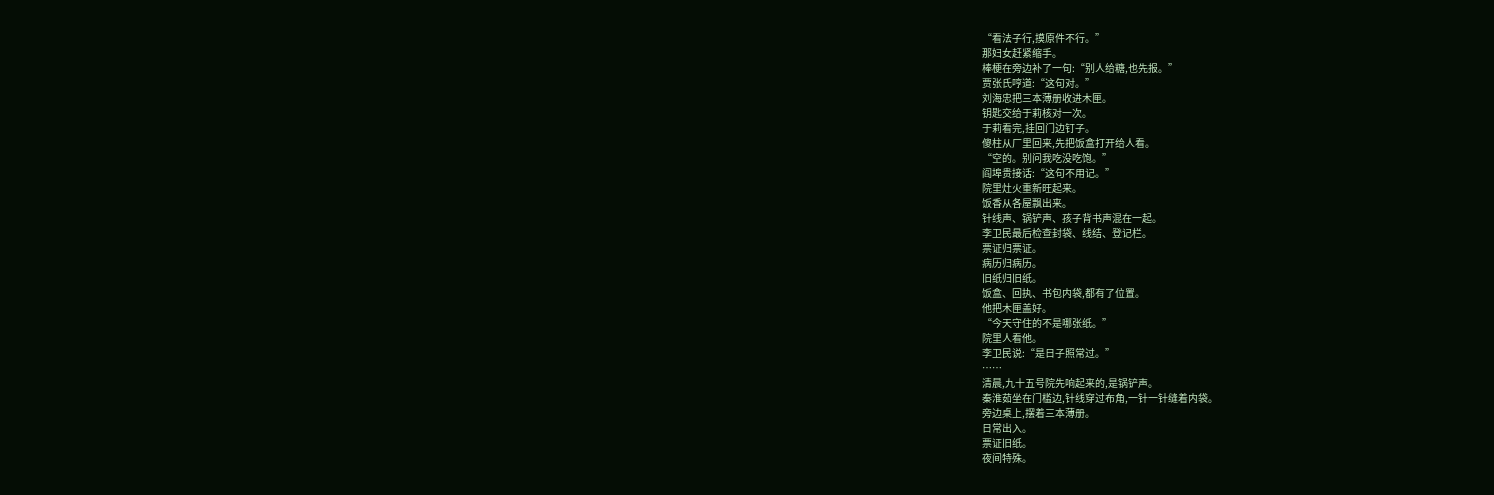“看法子行,摸原件不行。”
那妇女赶紧缩手。
棒梗在旁边补了一句:“别人给糖,也先报。”
贾张氏哼道:“这句对。”
刘海忠把三本薄册收进木匣。
钥匙交给于莉核对一次。
于莉看完,挂回门边钉子。
傻柱从厂里回来,先把饭盒打开给人看。
“空的。别问我吃没吃饱。”
阎埠贵接话:“这句不用记。”
院里灶火重新旺起来。
饭香从各屋飘出来。
针线声、锅铲声、孩子背书声混在一起。
李卫民最后检查封袋、线结、登记栏。
票证归票证。
病历归病历。
旧纸归旧纸。
饭盒、回执、书包内袋,都有了位置。
他把木匣盖好。
“今天守住的不是哪张纸。”
院里人看他。
李卫民说:“是日子照常过。”
……
清晨,九十五号院先响起来的,是锅铲声。
秦淮茹坐在门槛边,针线穿过布角,一针一针缝着内袋。
旁边桌上,摆着三本薄册。
日常出入。
票证旧纸。
夜间特殊。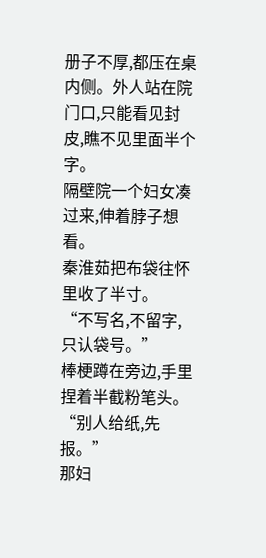册子不厚,都压在桌内侧。外人站在院门口,只能看见封皮,瞧不见里面半个字。
隔壁院一个妇女凑过来,伸着脖子想看。
秦淮茹把布袋往怀里收了半寸。
“不写名,不留字,只认袋号。”
棒梗蹲在旁边,手里捏着半截粉笔头。
“别人给纸,先报。”
那妇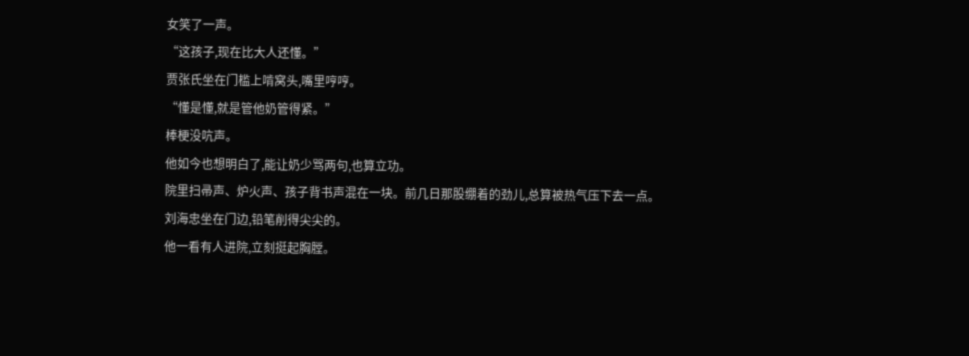女笑了一声。
“这孩子,现在比大人还懂。”
贾张氏坐在门槛上啃窝头,嘴里哼哼。
“懂是懂,就是管他奶管得紧。”
棒梗没吭声。
他如今也想明白了,能让奶少骂两句,也算立功。
院里扫帚声、炉火声、孩子背书声混在一块。前几日那股绷着的劲儿,总算被热气压下去一点。
刘海忠坐在门边,铅笔削得尖尖的。
他一看有人进院,立刻挺起胸膛。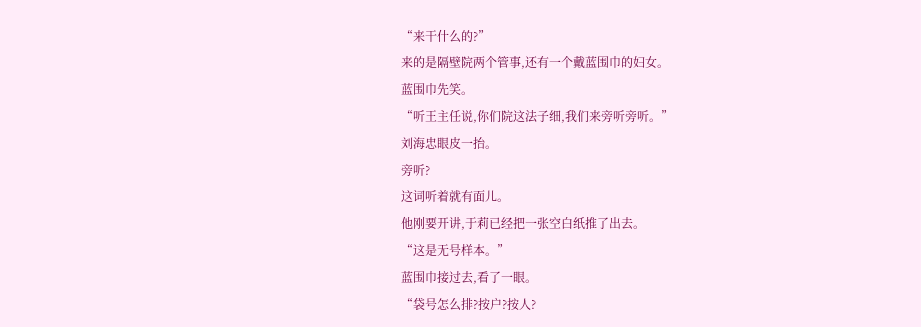“来干什么的?”
来的是隔壁院两个管事,还有一个戴蓝围巾的妇女。
蓝围巾先笑。
“听王主任说,你们院这法子细,我们来旁听旁听。”
刘海忠眼皮一抬。
旁听?
这词听着就有面儿。
他刚要开讲,于莉已经把一张空白纸推了出去。
“这是无号样本。”
蓝围巾接过去,看了一眼。
“袋号怎么排?按户?按人?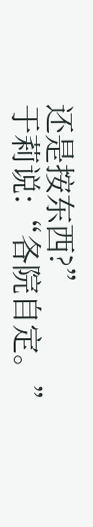还是按东西?”
于莉说:“各院自定。”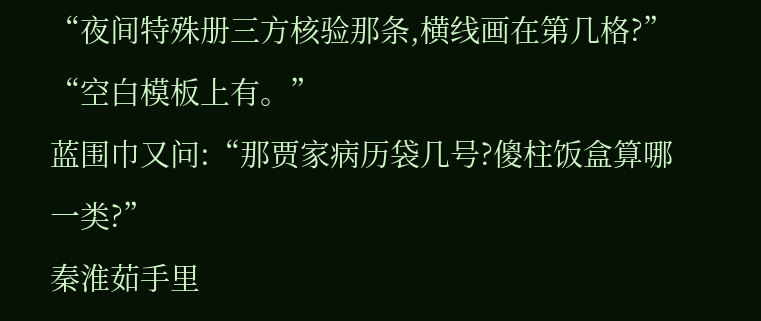“夜间特殊册三方核验那条,横线画在第几格?”
“空白模板上有。”
蓝围巾又问:“那贾家病历袋几号?傻柱饭盒算哪一类?”
秦淮茹手里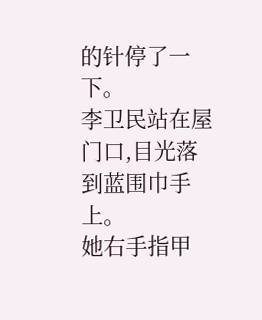的针停了一下。
李卫民站在屋门口,目光落到蓝围巾手上。
她右手指甲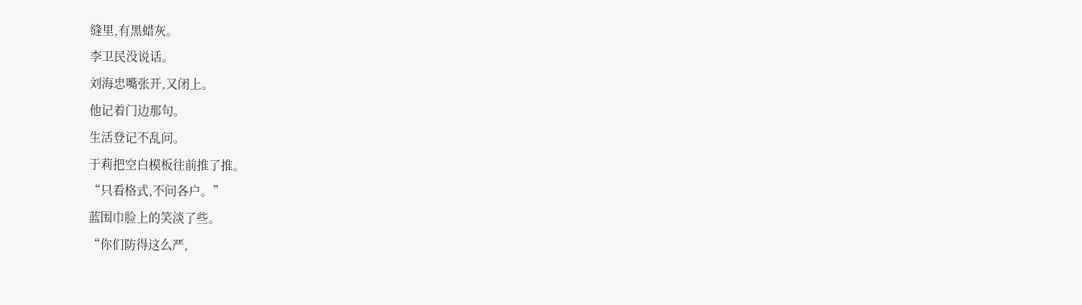缝里,有黑蜡灰。
李卫民没说话。
刘海忠嘴张开,又闭上。
他记着门边那句。
生活登记不乱问。
于莉把空白模板往前推了推。
“只看格式,不问各户。”
蓝围巾脸上的笑淡了些。
“你们防得这么严,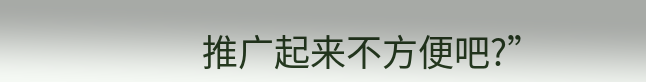推广起来不方便吧?”